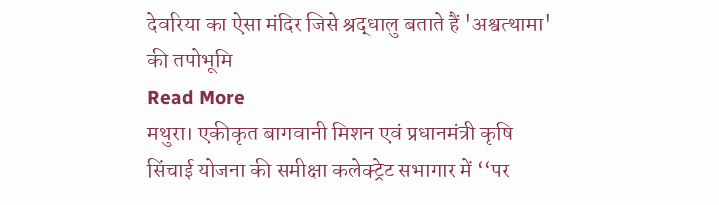देवरिया का ऐसा मंदिर जिसे श्रद्धालु बताते हैं 'अश्वत्थामा' की तपोभूमि
Read More
मथुरा। एकीकृत बागवानी मिशन एवं प्रधानमंत्री कृषि सिंचाई योजना की समीक्षा कलेक्ट्रेट सभागार में ‘‘पर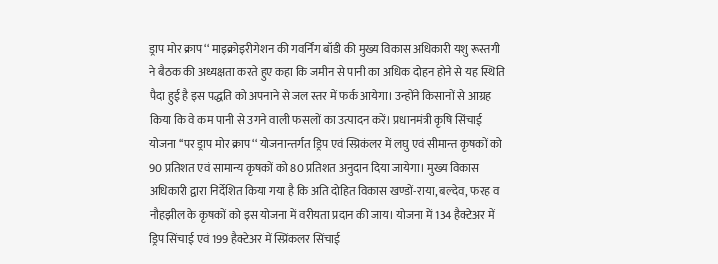ड्राप मोर क्राप‘‘ माइक्रोइरीगेशन की गवर्निंग बॉडी की मुख्य विकास अधिकारी यशु रूस्तगी ने बैठक की अध्यक्षता करते हुए कहा कि जमीन से पानी का अधिक दोहन होने से यह स्थिति पैदा हुई है इस पद्धति को अपनाने से जल स्तर में फर्क आयेगा। उन्होंने किसानों से आग्रह किया कि वे कम पानी से उगने वाली फसलों का उत्पादन करें। प्रधानमंत्री कृषि सिंचाई योजना ‘‘पर ड्राप मोर क्राप‘‘ योजनान्तर्गत ड्रिप एवं स्प्रिकंलर में लघु एवं सीमान्त कृषकों को 90 प्रतिशत एवं सामान्य कृषकों को 80 प्रतिशत अनुदान दिया जायेगा। मुख्य विकास अधिकारी द्वारा निर्देशित किया गया है कि अति दोहित विकास खण्डों-राया, बल्देव, फरह व नौहझील के कृषकों को इस योजना में वरीयता प्रदान की जाय। योजना में 134 हैक्टेअर में ड्रिप सिंचाई एवं 199 हैक्टेअर में स्प्रिंकलर सिंचाई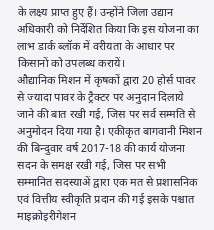के लक्ष्य प्राप्त हुए हैं। उन्होंने जिला उद्यान अधिकारी को निर्देशित किया कि इस योजना का लाभ डार्क ब्लॉक में वरीयता के आधार पर किसानों को उपलब्ध करायें।
औद्यानिक मिशन में कृषकों द्वारा 20 होर्स पावर से ज्यादा पावर के ट्रैक्टर पर अनुदान दिलाये जाने की बात रखी गई, जिस पर सर्व सम्मति से अनुमोदन दिया गया है। एकीकृत बागवानी मिशन की बिन्दुवार वर्ष 2017-18 की कार्य योजना सदन के समक्ष रखी गई, जिस पर सभी सम्मानित सदस्याअें द्वारा एक मत से प्रशासनिक एवं वित्तीय स्वीकृति प्रदान की गई इसके पश्चात माइक्रोइरीगेशन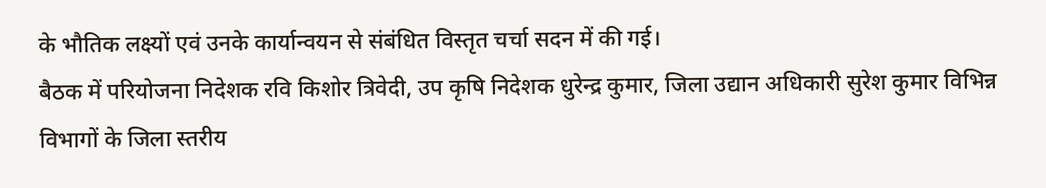के भौतिक लक्ष्यों एवं उनके कार्यान्वयन से संबंधित विस्तृत चर्चा सदन में की गई।
बैठक में परियोजना निदेशक रवि किशोर त्रिवेदी, उप कृषि निदेशक धुरेन्द्र कुमार, जिला उद्यान अधिकारी सुरेश कुमार विभिन्न विभागों के जिला स्तरीय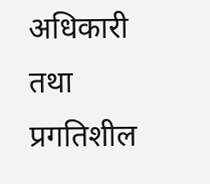अधिकारी तथा प्रगतिशील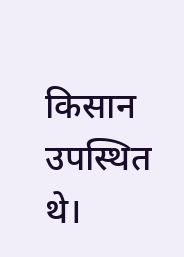किसान उपस्थित थे।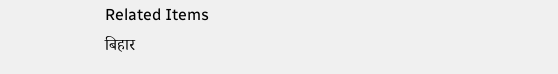Related Items
बिहार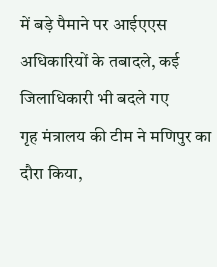में बड़े पैमाने पर आईएएस अधिकारियों के तबादले, कई जिलाधिकारी भी बदले गए
गृह मंत्रालय की टीम ने मणिपुर का दौरा किया,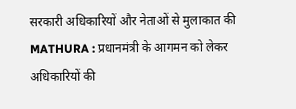सरकारी अधिकारियों और नेताओं से मुलाकात की
MATHURA : प्रधानमंत्री के आगमन को लेकर अधिकारियों की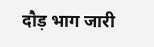दौड़ भाग जारी